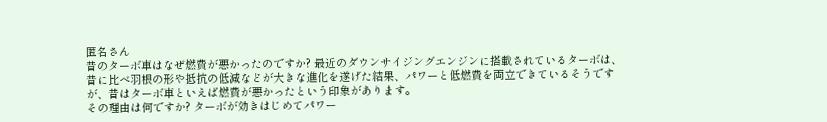匿名さん
昔のターボ車はなぜ燃費が悪かったのですか? 最近のダウンサイジングエンジンに搭載されているターボは、昔に比べ羽根の形や抵抗の低減などが大きな進化を遂げた結果、パワーと低燃費を両立できているそうですが、昔はターボ車といえば燃費が悪かったという印象があります。
その理由は何ですか? ターボが効きはじめてパワー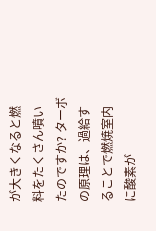が大きくなると燃料をたくさん噴いたのですか? ターボの原理は、過給することで燃焼室内に酸素が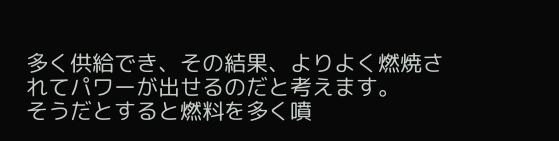多く供給でき、その結果、よりよく燃焼されてパワーが出せるのだと考えます。
そうだとすると燃料を多く噴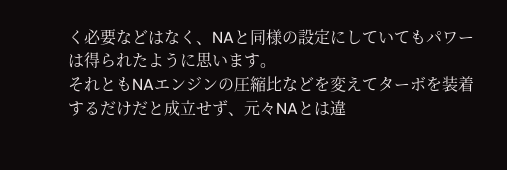く必要などはなく、NAと同様の設定にしていてもパワーは得られたように思います。
それともNAエンジンの圧縮比などを変えてターボを装着するだけだと成立せず、元々NAとは違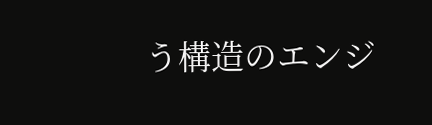う構造のエンジ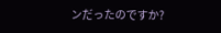ンだったのですか?